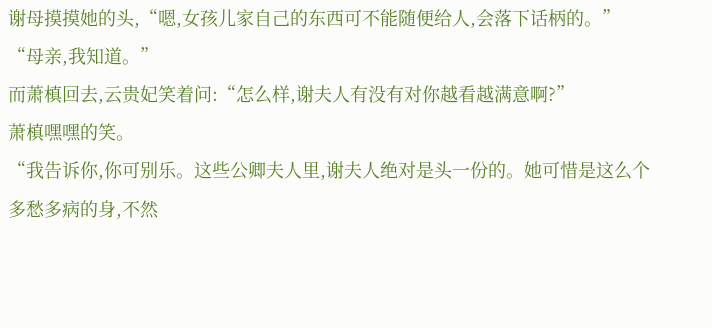谢母摸摸她的头,“嗯,女孩儿家自己的东西可不能随便给人,会落下话柄的。”
“母亲,我知道。”
而萧槙回去,云贵妃笑着问:“怎么样,谢夫人有没有对你越看越满意啊?”
萧槙嘿嘿的笑。
“我告诉你,你可别乐。这些公卿夫人里,谢夫人绝对是头一份的。她可惜是这么个多愁多病的身,不然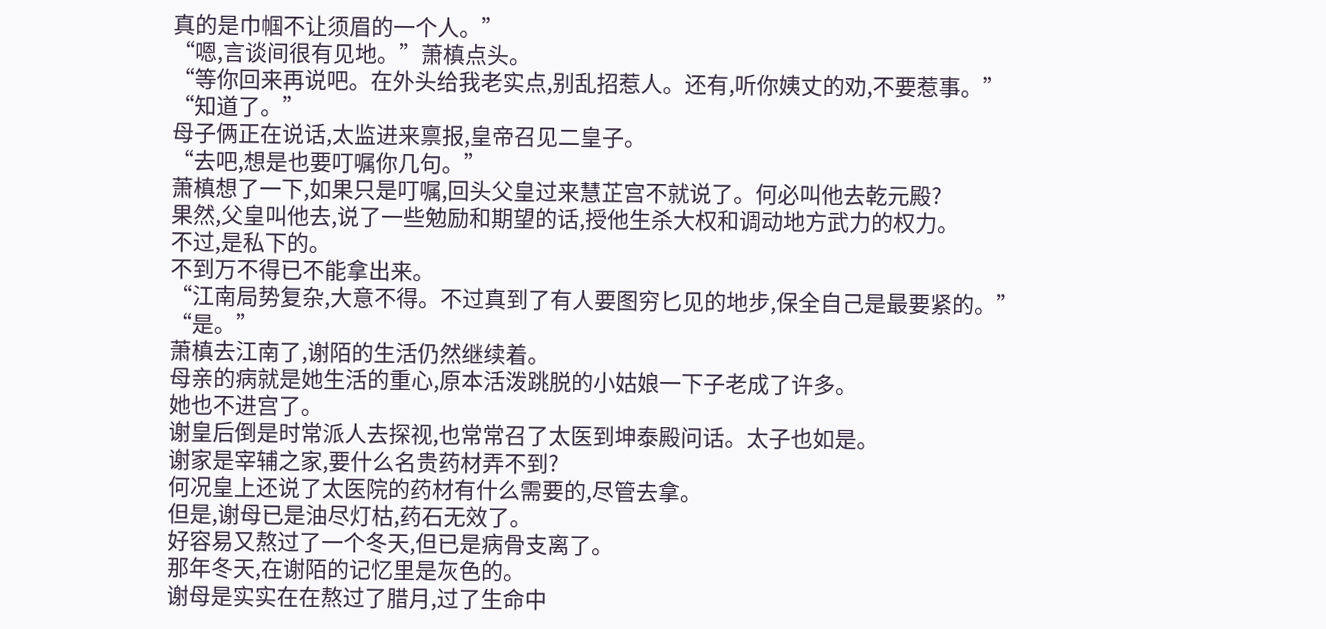真的是巾帼不让须眉的一个人。”
“嗯,言谈间很有见地。”萧槙点头。
“等你回来再说吧。在外头给我老实点,别乱招惹人。还有,听你姨丈的劝,不要惹事。”
“知道了。”
母子俩正在说话,太监进来禀报,皇帝召见二皇子。
“去吧,想是也要叮嘱你几句。”
萧槙想了一下,如果只是叮嘱,回头父皇过来慧芷宫不就说了。何必叫他去乾元殿?
果然,父皇叫他去,说了一些勉励和期望的话,授他生杀大权和调动地方武力的权力。
不过,是私下的。
不到万不得已不能拿出来。
“江南局势复杂,大意不得。不过真到了有人要图穷匕见的地步,保全自己是最要紧的。”
“是。”
萧槙去江南了,谢陌的生活仍然继续着。
母亲的病就是她生活的重心,原本活泼跳脱的小姑娘一下子老成了许多。
她也不进宫了。
谢皇后倒是时常派人去探视,也常常召了太医到坤泰殿问话。太子也如是。
谢家是宰辅之家,要什么名贵药材弄不到?
何况皇上还说了太医院的药材有什么需要的,尽管去拿。
但是,谢母已是油尽灯枯,药石无效了。
好容易又熬过了一个冬天,但已是病骨支离了。
那年冬天,在谢陌的记忆里是灰色的。
谢母是实实在在熬过了腊月,过了生命中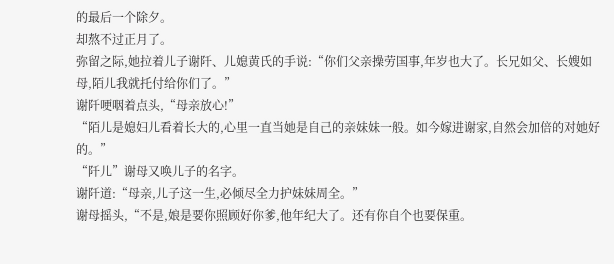的最后一个除夕。
却熬不过正月了。
弥留之际,她拉着儿子谢阡、儿媳黄氏的手说:“你们父亲操劳国事,年岁也大了。长兄如父、长嫂如母,陌儿我就托付给你们了。”
谢阡哽咽着点头,“母亲放心!”
“陌儿是媳妇儿看着长大的,心里一直当她是自己的亲妹妹一般。如今嫁进谢家,自然会加倍的对她好的。”
“阡儿”谢母又唤儿子的名字。
谢阡道:“母亲,儿子这一生,必倾尽全力护妹妹周全。”
谢母摇头,“不是,娘是要你照顾好你爹,他年纪大了。还有你自个也要保重。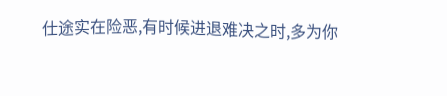仕途实在险恶,有时候进退难决之时,多为你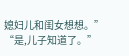媳妇儿和闺女想想。”
“是,儿子知道了。”